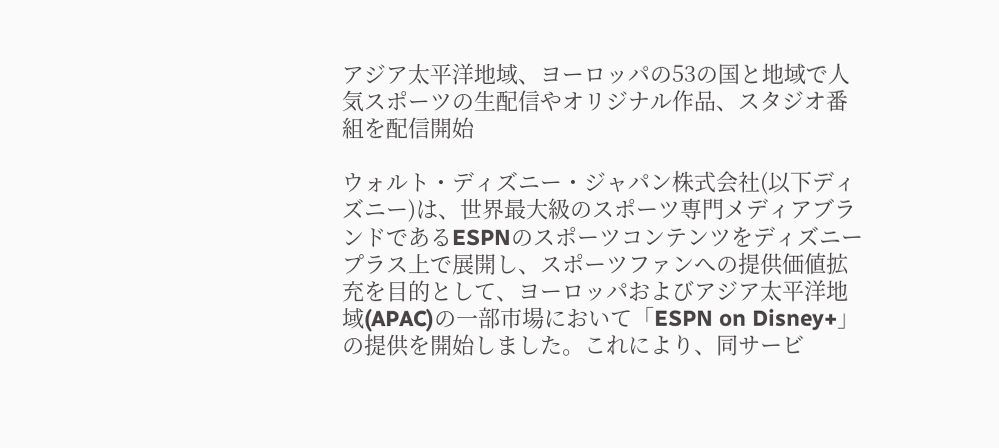アジア太平洋地域、ヨーロッパの53の国と地域で人気スポーツの生配信やオリジナル作品、スタジオ番組を配信開始

ウォルト・ディズニー・ジャパン株式会社(以下ディズニー)は、世界最大級のスポーツ専門メディアブランドであるESPNのスポーツコンテンツをディズニープラス上で展開し、スポーツファンへの提供価値拡充を目的として、ヨーロッパおよびアジア太平洋地域(APAC)の一部市場において「ESPN on Disney+」の提供を開始しました。これにより、同サービ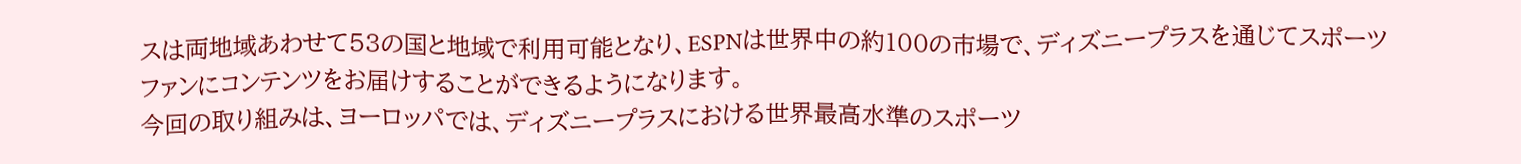スは両地域あわせて53の国と地域で利用可能となり、ESPNは世界中の約100の市場で、ディズニープラスを通じてスポーツファンにコンテンツをお届けすることができるようになります。
今回の取り組みは、ヨーロッパでは、ディズニープラスにおける世界最高水準のスポーツ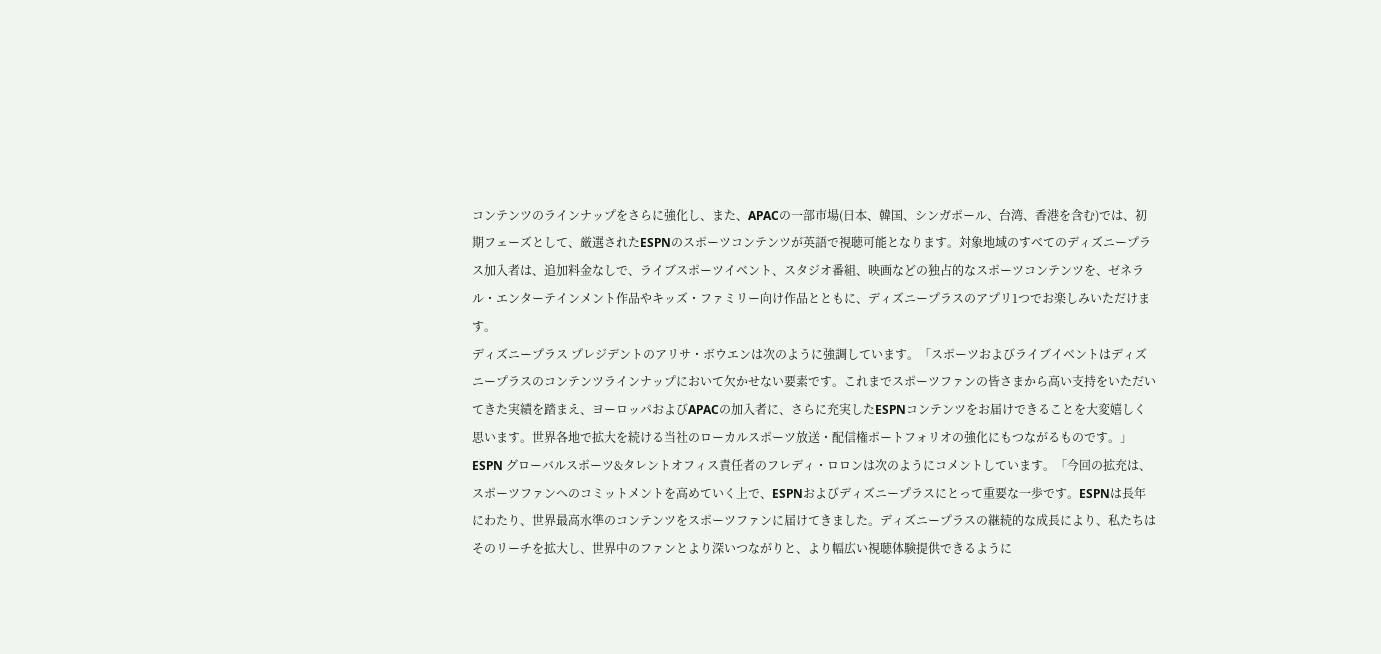コンテンツのラインナップをさらに強化し、また、APACの一部市場(日本、韓国、シンガポール、台湾、香港を含む)では、初期フェーズとして、厳選されたESPNのスポーツコンテンツが英語で視聴可能となります。対象地域のすべてのディズニープラス加入者は、追加料金なしで、ライブスポーツイベント、スタジオ番組、映画などの独占的なスポーツコンテンツを、ゼネラル・エンターテインメント作品やキッズ・ファミリー向け作品とともに、ディズニープラスのアプリ1つでお楽しみいただけます。
ディズニープラス プレジデントのアリサ・ボウエンは次のように強調しています。「スポーツおよびライブイベントはディズニープラスのコンテンツラインナップにおいて欠かせない要素です。これまでスポーツファンの皆さまから高い支持をいただいてきた実績を踏まえ、ヨーロッパおよびAPACの加入者に、さらに充実したESPNコンテンツをお届けできることを大変嬉しく思います。世界各地で拡大を続ける当社のローカルスポーツ放送・配信権ポートフォリオの強化にもつながるものです。」
ESPN グローバルスポーツ&タレントオフィス責任者のフレディ・ロロンは次のようにコメントしています。「今回の拡充は、スポーツファンへのコミットメントを高めていく上で、ESPNおよびディズニープラスにとって重要な一歩です。ESPNは長年にわたり、世界最高水準のコンテンツをスポーツファンに届けてきました。ディズニープラスの継続的な成長により、私たちはそのリーチを拡大し、世界中のファンとより深いつながりと、より幅広い視聴体験提供できるように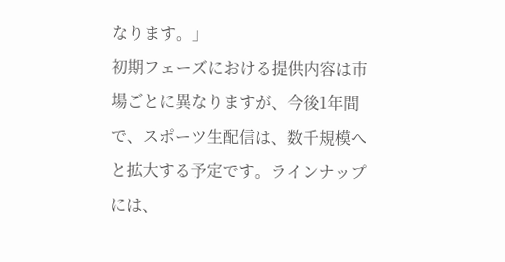なります。」
初期フェーズにおける提供内容は市場ごとに異なりますが、今後1年間で、スポーツ生配信は、数千規模へと拡大する予定です。ラインナップには、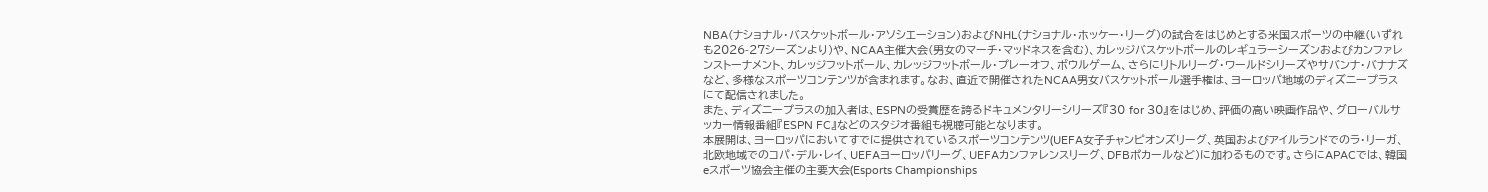NBA(ナショナル・バスケットボール・アソシエーション)およびNHL(ナショナル・ホッケー・リーグ)の試合をはじめとする米国スポーツの中継(いずれも2026-27シーズンより)や、NCAA主催大会(男女のマーチ・マッドネスを含む)、カレッジバスケットボールのレギュラーシーズンおよびカンファレンストーナメント、カレッジフットボール、カレッジフットボール・プレーオフ、ボウルゲーム、さらにリトルリーグ・ワールドシリーズやサバンナ・バナナズなど、多様なスポーツコンテンツが含まれます。なお、直近で開催されたNCAA男女バスケットボール選手権は、ヨーロッパ地域のディズニープラスにて配信されました。
また、ディズニープラスの加入者は、ESPNの受賞歴を誇るドキュメンタリーシリーズ『30 for 30』をはじめ、評価の高い映画作品や、グローバルサッカー情報番組『ESPN FC』などのスタジオ番組も視聴可能となります。
本展開は、ヨーロッパにおいてすでに提供されているスポーツコンテンツ(UEFA女子チャンピオンズリーグ、英国およびアイルランドでのラ・リーガ、北欧地域でのコパ・デル・レイ、UEFAヨーロッパリーグ、UEFAカンファレンスリーグ、DFBポカールなど)に加わるものです。さらにAPACでは、韓国eスポーツ協会主催の主要大会(Esports Championships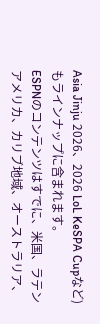Asia Jinju 2026、2026 LoL KeSPA Cupなど)もラインナップに含まれます。
ESPNのコンテンツはすでに、米国、ラテンアメリカ、カリブ地域、オーストラリア、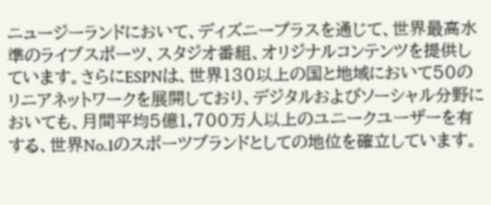ニュージーランドにおいて、ディズニープラスを通じて、世界最高水準のライブスポーツ、スタジオ番組、オリジナルコンテンツを提供しています。さらにESPNは、世界130以上の国と地域において50のリニアネットワークを展開しており、デジタルおよびソーシャル分野においても、月間平均5億1,700万人以上のユニークユーザーを有する、世界No.1のスポーツブランドとしての地位を確立しています。